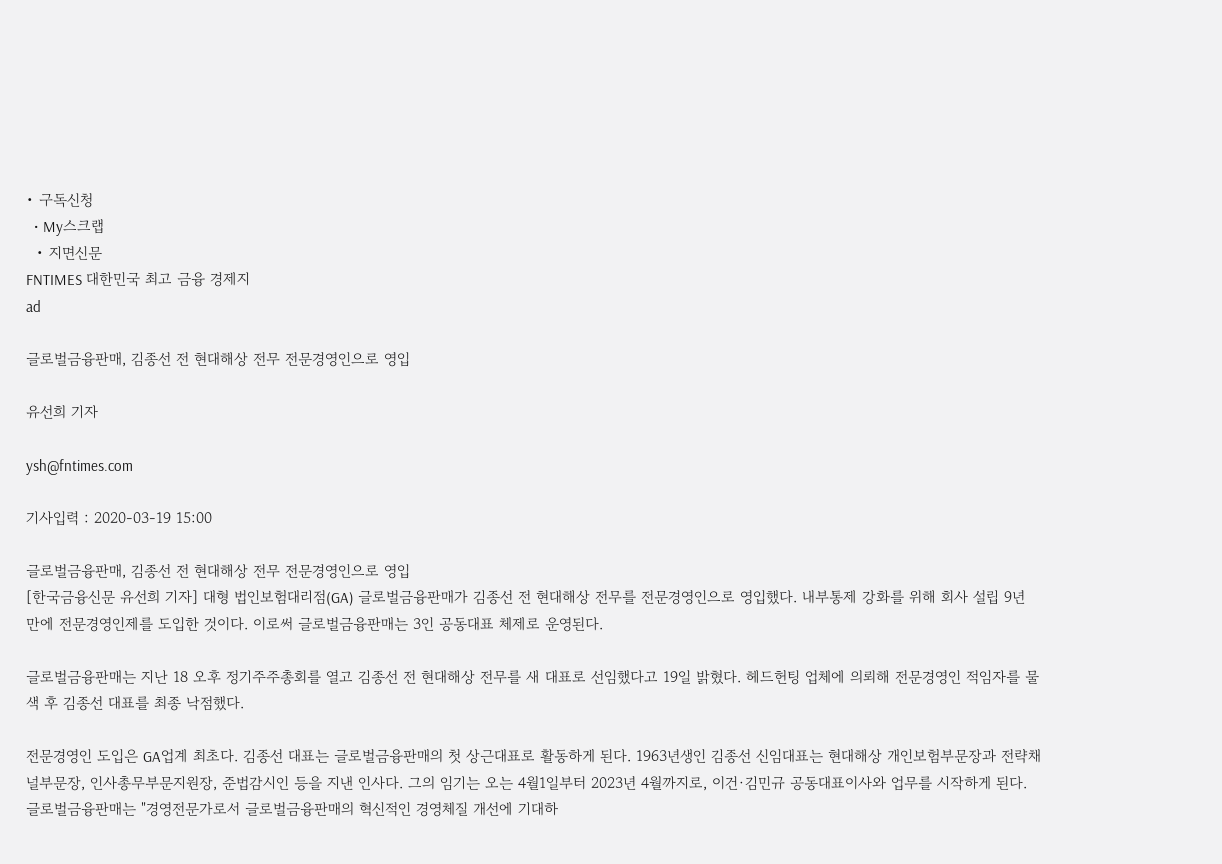• 구독신청
  • My스크랩
  • 지면신문
FNTIMES 대한민국 최고 금융 경제지
ad

글로벌금융판매, 김종선 전 현대해상 전무 전문경영인으로 영입

유선희 기자

ysh@fntimes.com

기사입력 : 2020-03-19 15:00

글로벌금융판매, 김종선 전 현대해상 전무 전문경영인으로 영입
[한국금융신문 유선희 기자] 대형 법인보험대리점(GA) 글로벌금융판매가 김종선 전 현대해상 전무를 전문경영인으로 영입했다. 내부통제 강화를 위해 회사 설립 9년 만에 전문경영인제를 도입한 것이다. 이로써 글로벌금융판매는 3인 공동대표 체제로 운영된다.

글로벌금융판매는 지난 18 오후 정기주주총회를 열고 김종선 전 현대해상 전무를 새 대표로 선임했다고 19일 밝혔다. 헤드헌팅 업체에 의뢰해 전문경영인 적임자를 물색 후 김종선 대표를 최종 낙점했다.

전문경영인 도입은 GA업계 최초다. 김종선 대표는 글로벌금융판매의 첫 상근대표로 활동하게 된다. 1963년생인 김종선 신임대표는 현대해상 개인보험부문장과 전략채널부문장, 인사총무부문지원장, 준법감시인 등을 지낸 인사다. 그의 임기는 오는 4월1일부터 2023년 4월까지로, 이건·김민규 공동대표이사와 업무를 시작하게 된다. 글로벌금융판매는 "경영전문가로서 글로벌금융판매의 혁신적인 경영체질 개선에 기대하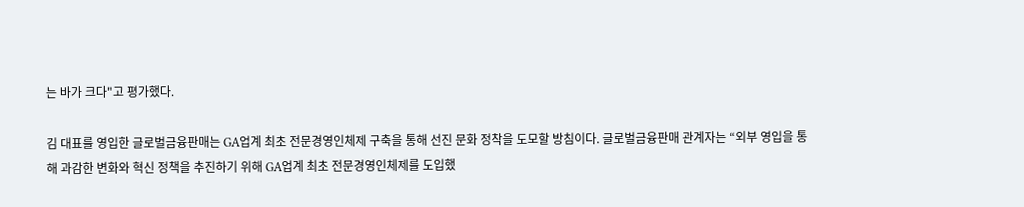는 바가 크다"고 평가했다.

김 대표를 영입한 글로벌금융판매는 GA업계 최초 전문경영인체제 구축을 통해 선진 문화 정착을 도모할 방침이다. 글로벌금융판매 관계자는 “외부 영입을 통해 과감한 변화와 혁신 정책을 추진하기 위해 GA업계 최초 전문경영인체제를 도입했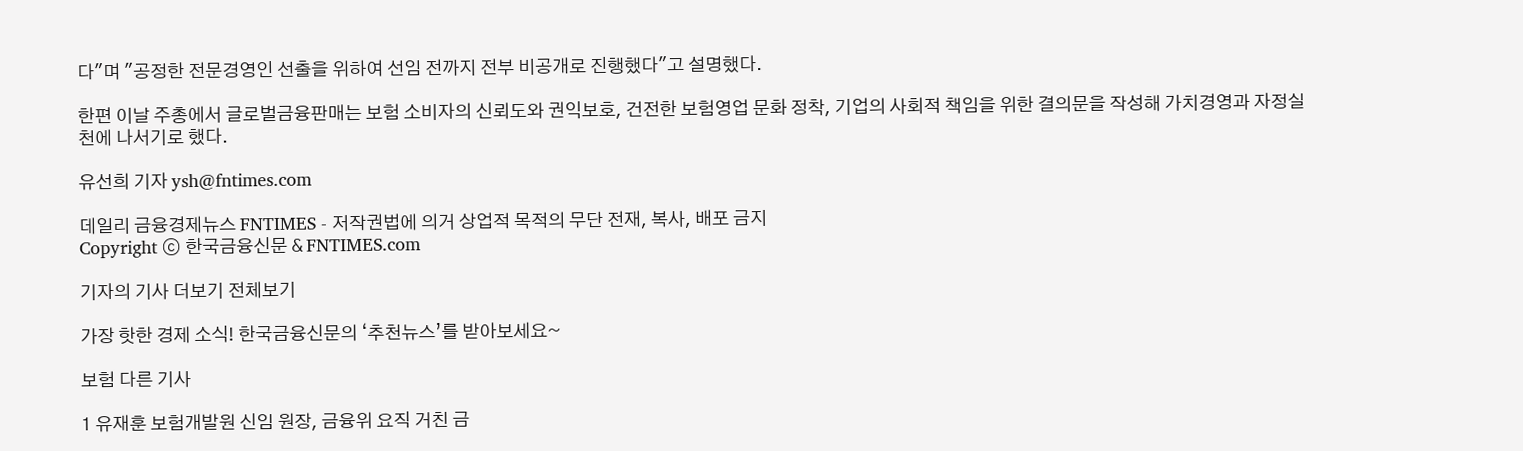다"며 "공정한 전문경영인 선출을 위하여 선임 전까지 전부 비공개로 진행했다"고 설명했다.

한편 이날 주총에서 글로벌금융판매는 보험 소비자의 신뢰도와 권익보호, 건전한 보험영업 문화 정착, 기업의 사회적 책임을 위한 결의문을 작성해 가치경영과 자정실천에 나서기로 했다.

유선희 기자 ysh@fntimes.com

데일리 금융경제뉴스 FNTIMES - 저작권법에 의거 상업적 목적의 무단 전재, 복사, 배포 금지
Copyright ⓒ 한국금융신문 & FNTIMES.com

기자의 기사 더보기 전체보기

가장 핫한 경제 소식! 한국금융신문의 ‘추천뉴스’를 받아보세요~

보험 다른 기사

1 유재훈 보험개발원 신임 원장, 금융위 요직 거친 금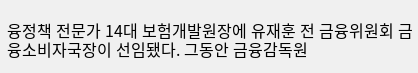융정책 전문가 14대 보험개발원장에 유재훈 전 금융위원회 금융소비자국장이 선임됐다. 그동안 금융감독원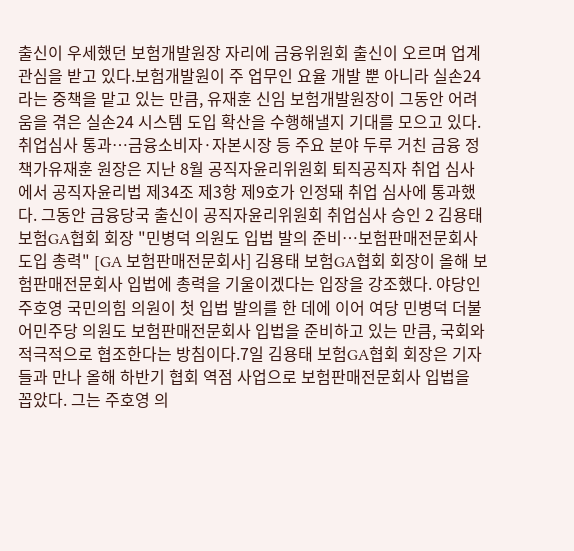출신이 우세했던 보험개발원장 자리에 금융위원회 출신이 오르며 업계 관심을 받고 있다.보험개발원이 주 업무인 요율 개발 뿐 아니라 실손24라는 중책을 맡고 있는 만큼, 유재훈 신임 보험개발원장이 그동안 어려움을 겪은 실손24 시스템 도입 확산을 수행해낼지 기대를 모으고 있다.취업심사 통과…금융소비자·자본시장 등 주요 분야 두루 거친 금융 정책가유재훈 원장은 지난 8월 공직자윤리위원회 퇴직공직자 취업 심사에서 공직자윤리법 제34조 제3항 제9호가 인정돼 취업 심사에 통과했다. 그동안 금융당국 출신이 공직자윤리위원회 취업심사 승인 2 김용태 보험GA협회 회장 "민병덕 의원도 입법 발의 준비…보험판매전문회사 도입 총력" [GA 보험판매전문회사] 김용태 보험GA협회 회장이 올해 보험판매전문회사 입법에 총력을 기울이겠다는 입장을 강조했다. 야당인 주호영 국민의힘 의원이 첫 입법 발의를 한 데에 이어 여당 민병덕 더불어민주당 의원도 보험판매전문회사 입법을 준비하고 있는 만큼, 국회와 적극적으로 협조한다는 방침이다.7일 김용태 보험GA협회 회장은 기자들과 만나 올해 하반기 협회 역점 사업으로 보험판매전문회사 입법을 꼽았다. 그는 주호영 의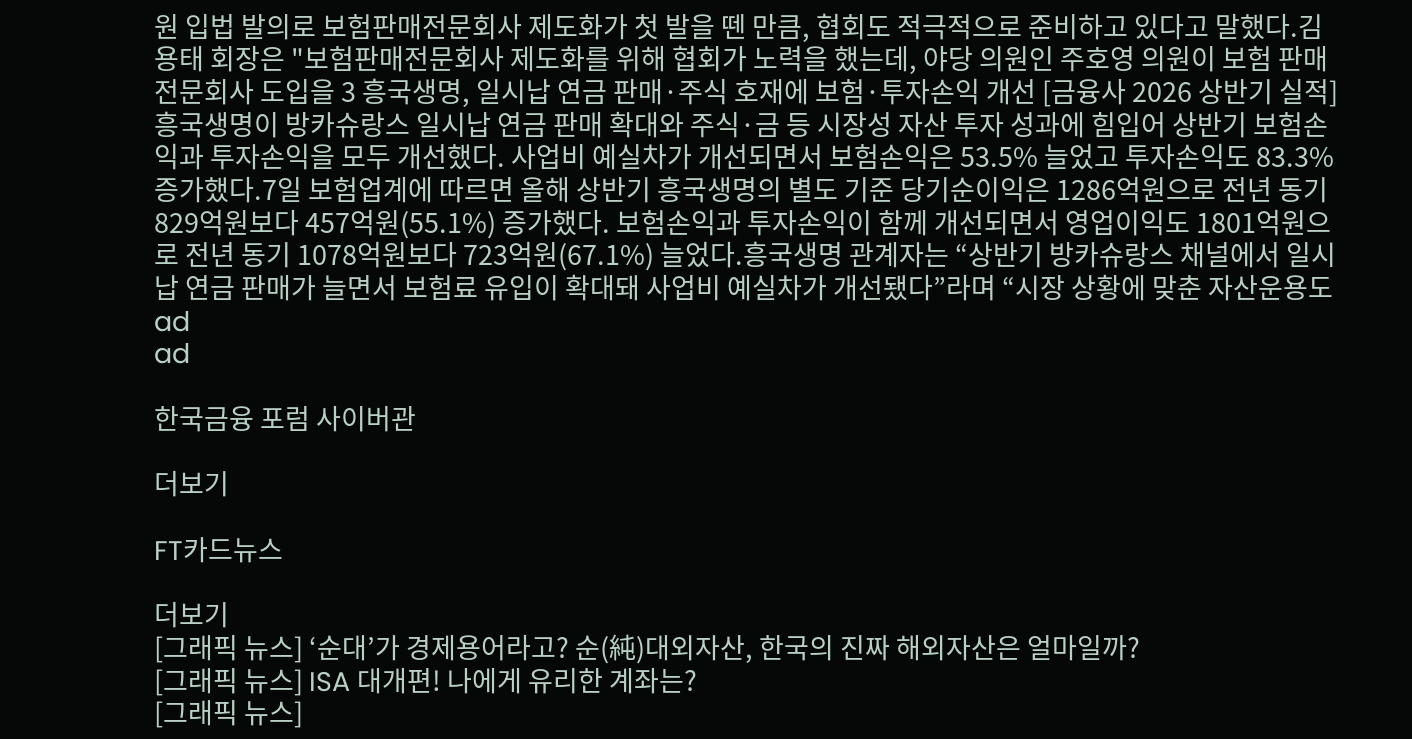원 입법 발의로 보험판매전문회사 제도화가 첫 발을 뗀 만큼, 협회도 적극적으로 준비하고 있다고 말했다.김용태 회장은 "보험판매전문회사 제도화를 위해 협회가 노력을 했는데, 야당 의원인 주호영 의원이 보험 판매 전문회사 도입을 3 흥국생명, 일시납 연금 판매·주식 호재에 보험·투자손익 개선 [금융사 2026 상반기 실적] 흥국생명이 방카슈랑스 일시납 연금 판매 확대와 주식·금 등 시장성 자산 투자 성과에 힘입어 상반기 보험손익과 투자손익을 모두 개선했다. 사업비 예실차가 개선되면서 보험손익은 53.5% 늘었고 투자손익도 83.3% 증가했다.7일 보험업계에 따르면 올해 상반기 흥국생명의 별도 기준 당기순이익은 1286억원으로 전년 동기 829억원보다 457억원(55.1%) 증가했다. 보험손익과 투자손익이 함께 개선되면서 영업이익도 1801억원으로 전년 동기 1078억원보다 723억원(67.1%) 늘었다.흥국생명 관계자는 “상반기 방카슈랑스 채널에서 일시납 연금 판매가 늘면서 보험료 유입이 확대돼 사업비 예실차가 개선됐다”라며 “시장 상황에 맞춘 자산운용도
ad
ad

한국금융 포럼 사이버관

더보기

FT카드뉴스

더보기
[그래픽 뉴스] ‘순대’가 경제용어라고? 순(純)대외자산, 한국의 진짜 해외자산은 얼마일까?
[그래픽 뉴스] ISA 대개편! 나에게 유리한 계좌는?
[그래픽 뉴스]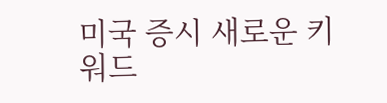미국 증시 새로운 키워드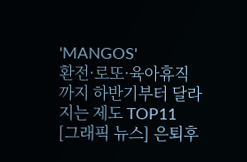'MANGOS'
환전·로또·육아휴직까지 하반기부터 달라지는 제도 TOP11
[그래픽 뉴스] 은퇴후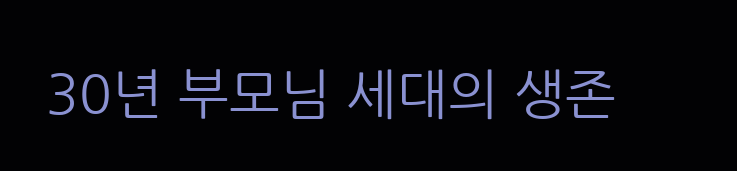30년 부모님 세대의 생존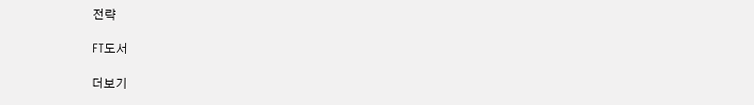전략

FT도서

더보기